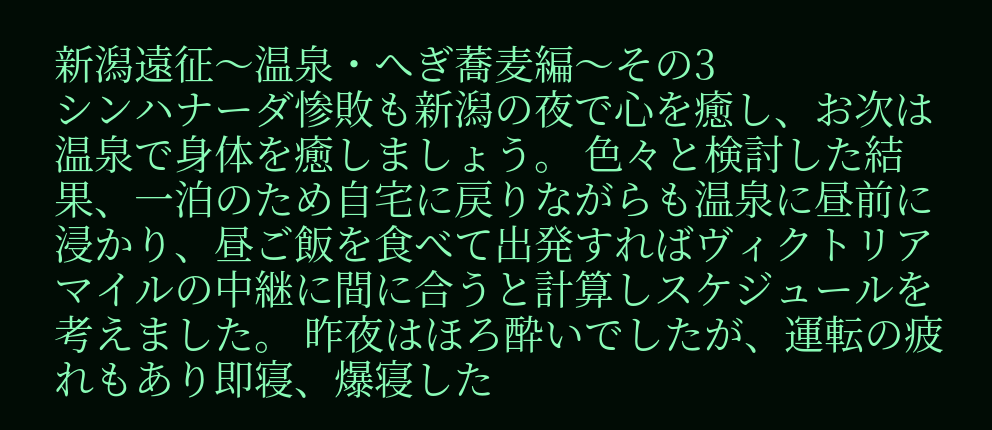新潟遠征〜温泉・へぎ蕎麦編〜その3
シンハナーダ惨敗も新潟の夜で心を癒し、お次は温泉で身体を癒しましょう。 色々と検討した結果、一泊のため自宅に戻りながらも温泉に昼前に浸かり、昼ご飯を食べて出発すればヴィクトリアマイルの中継に間に合うと計算しスケジュールを考えました。 昨夜はほろ酔いでしたが、運転の疲れもあり即寝、爆寝した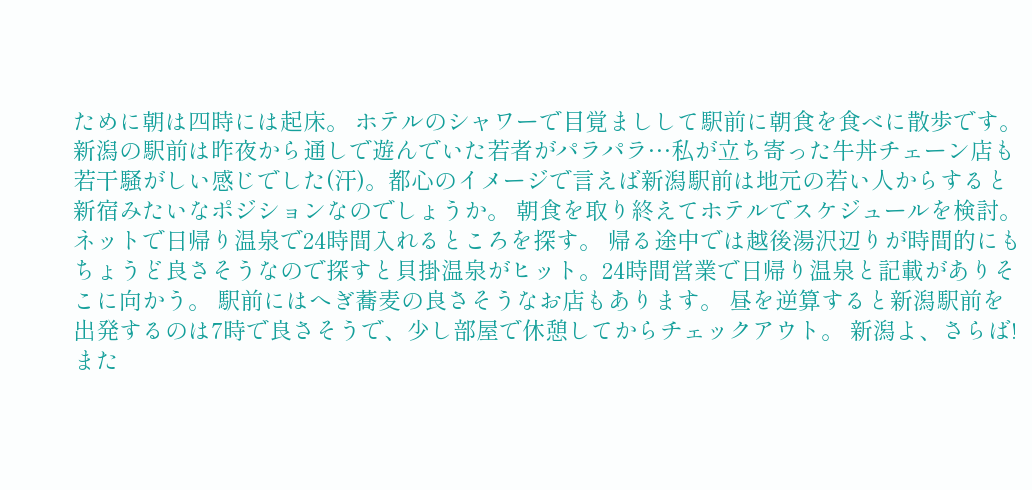ために朝は四時には起床。 ホテルのシャワーで目覚ましして駅前に朝食を食べに散歩です。 新潟の駅前は昨夜から通しで遊んでいた若者がパラパラ…私が立ち寄った牛丼チェーン店も若干騒がしい感じでした(汗)。都心のイメージで言えば新潟駅前は地元の若い人からすると新宿みたいなポジションなのでしょうか。 朝食を取り終えてホテルでスケジュールを検討。ネットで日帰り温泉で24時間入れるところを探す。 帰る途中では越後湯沢辺りが時間的にもちょうど良さそうなので探すと貝掛温泉がヒット。24時間営業で日帰り温泉と記載がありそこに向かう。 駅前にはへぎ蕎麦の良さそうなお店もあります。 昼を逆算すると新潟駅前を出発するのは7時で良さそうで、少し部屋で休憩してからチェックアウト。 新潟よ、さらば!また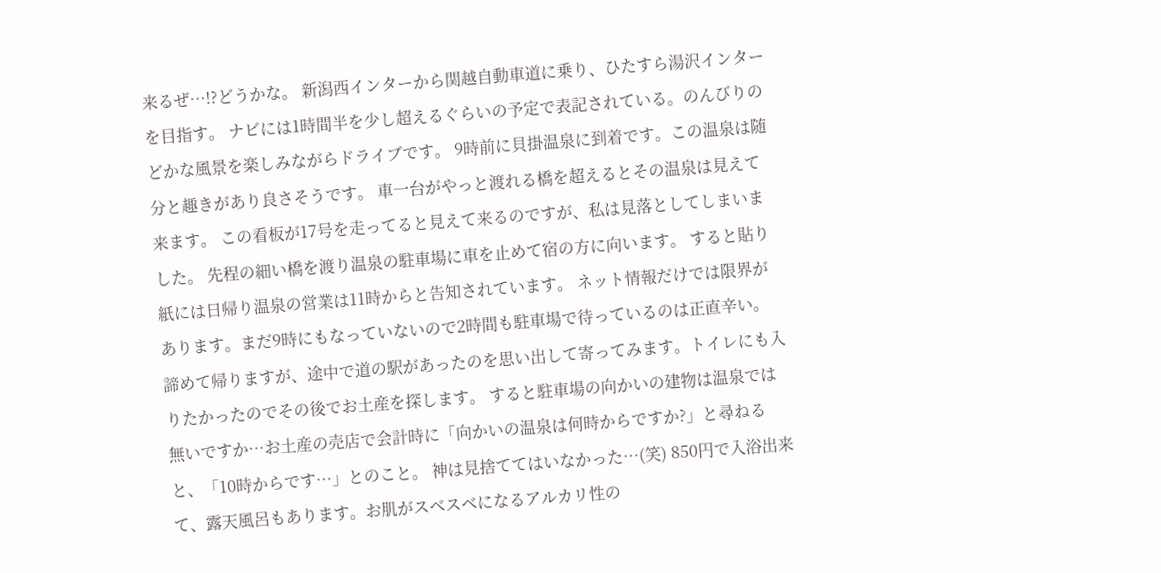来るぜ…!?どうかな。 新潟西インターから関越自動車道に乗り、ひたすら湯沢インターを目指す。 ナビには1時間半を少し超えるぐらいの予定で表記されている。のんびりのどかな風景を楽しみながらドライブです。 9時前に貝掛温泉に到着です。この温泉は随分と趣きがあり良さそうです。 車一台がやっと渡れる橋を超えるとその温泉は見えて来ます。 この看板が17号を走ってると見えて来るのですが、私は見落としてしまいました。 先程の細い橋を渡り温泉の駐車場に車を止めて宿の方に向います。 すると貼り紙には日帰り温泉の営業は11時からと告知されています。 ネット情報だけでは限界があります。まだ9時にもなっていないので2時間も駐車場で待っているのは正直辛い。 諦めて帰りますが、途中で道の駅があったのを思い出して寄ってみます。トイレにも入りたかったのでその後でお土産を探します。 すると駐車場の向かいの建物は温泉では無いですか…お土産の売店で会計時に「向かいの温泉は何時からですか?」と尋ねると、「10時からです…」とのこと。 神は見捨ててはいなかった…(笑) 850円で入浴出来て、露天風呂もあります。お肌がスベスベになるアルカリ性の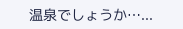温泉でしょうか…...